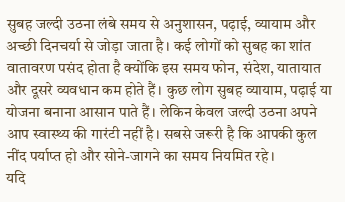सुबह जल्दी उठना लंबे समय से अनुशासन, पढ़ाई, व्यायाम और अच्छी दिनचर्या से जोड़ा जाता है। कई लोगों को सुबह का शांत वातावरण पसंद होता है क्योंकि इस समय फोन, संदेश, यातायात और दूसरे व्यवधान कम होते हैं। कुछ लोग सुबह व्यायाम, पढ़ाई या योजना बनाना आसान पाते हैं। लेकिन केवल जल्दी उठना अपने आप स्वास्थ्य की गारंटी नहीं है। सबसे जरूरी है कि आपकी कुल नींद पर्याप्त हो और सोने-जागने का समय नियमित रहे।
यदि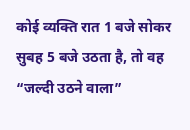कोई व्यक्ति रात 1 बजे सोकर सुबह 5 बजे उठता है, तो वह “जल्दी उठने वाला”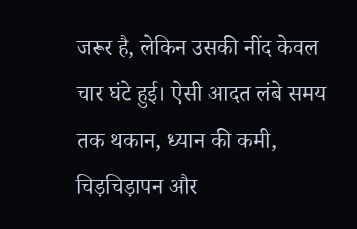जरूर है, लेकिन उसकी नींद केवल चार घंटे हुई। ऐसी आदत लंबे समय तक थकान, ध्यान की कमी, चिड़चिड़ापन और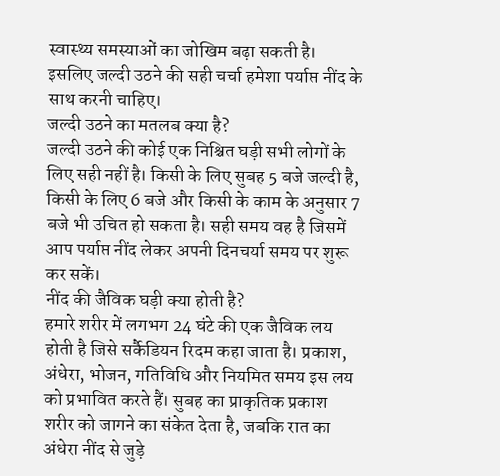स्वास्थ्य समस्याओं का जोखिम बढ़ा सकती है। इसलिए जल्दी उठने की सही चर्चा हमेशा पर्याप्त नींद के साथ करनी चाहिए।
जल्दी उठने का मतलब क्या है?
जल्दी उठने की कोई एक निश्चित घड़ी सभी लोगों के लिए सही नहीं है। किसी के लिए सुबह 5 बजे जल्दी है, किसी के लिए 6 बजे और किसी के काम के अनुसार 7 बजे भी उचित हो सकता है। सही समय वह है जिसमें आप पर्याप्त नींद लेकर अपनी दिनचर्या समय पर शुरू कर सकें।
नींद की जैविक घड़ी क्या होती है?
हमारे शरीर में लगभग 24 घंटे की एक जैविक लय होती है जिसे सर्कैडियन रिदम कहा जाता है। प्रकाश, अंधेरा, भोजन, गतिविधि और नियमित समय इस लय को प्रभावित करते हैं। सुबह का प्राकृतिक प्रकाश शरीर को जागने का संकेत देता है, जबकि रात का अंधेरा नींद से जुड़े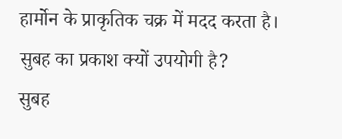हार्मोन के प्राकृतिक चक्र में मदद करता है।
सुबह का प्रकाश क्यों उपयोगी है?
सुबह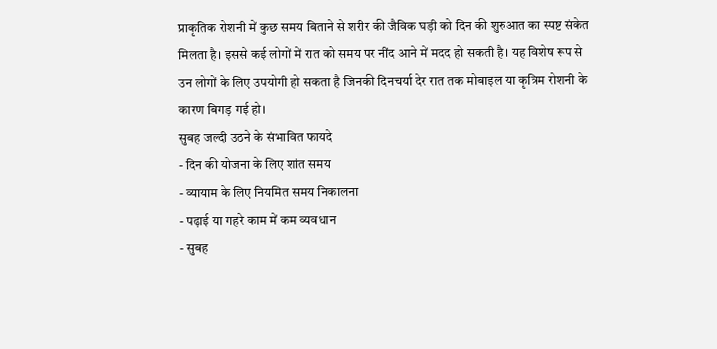प्राकृतिक रोशनी में कुछ समय बिताने से शरीर की जैविक घड़ी को दिन की शुरुआत का स्पष्ट संकेत मिलता है। इससे कई लोगों में रात को समय पर नींद आने में मदद हो सकती है। यह विशेष रूप से उन लोगों के लिए उपयोगी हो सकता है जिनकी दिनचर्या देर रात तक मोबाइल या कृत्रिम रोशनी के कारण बिगड़ गई हो।
सुबह जल्दी उठने के संभावित फायदे
- दिन की योजना के लिए शांत समय
- व्यायाम के लिए नियमित समय निकालना
- पढ़ाई या गहरे काम में कम व्यवधान
- सुबह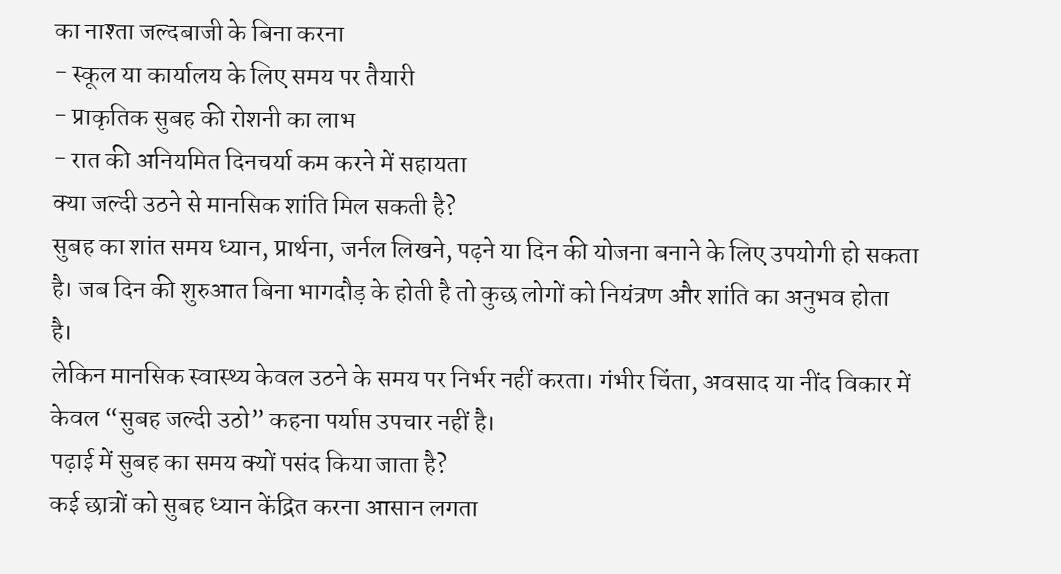का नाश्ता जल्दबाजी के बिना करना
- स्कूल या कार्यालय के लिए समय पर तैयारी
- प्राकृतिक सुबह की रोशनी का लाभ
- रात की अनियमित दिनचर्या कम करने में सहायता
क्या जल्दी उठने से मानसिक शांति मिल सकती है?
सुबह का शांत समय ध्यान, प्रार्थना, जर्नल लिखने, पढ़ने या दिन की योजना बनाने के लिए उपयोगी हो सकता है। जब दिन की शुरुआत बिना भागदौड़ के होती है तो कुछ लोगों को नियंत्रण और शांति का अनुभव होता है।
लेकिन मानसिक स्वास्थ्य केवल उठने के समय पर निर्भर नहीं करता। गंभीर चिंता, अवसाद या नींद विकार में केवल “सुबह जल्दी उठो” कहना पर्याप्त उपचार नहीं है।
पढ़ाई में सुबह का समय क्यों पसंद किया जाता है?
कई छात्रों को सुबह ध्यान केंद्रित करना आसान लगता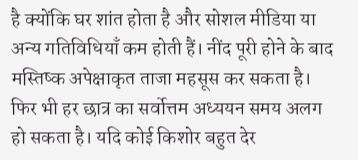है क्योंकि घर शांत होता है और सोशल मीडिया या अन्य गतिविधियाँ कम होती हैं। नींद पूरी होने के बाद मस्तिष्क अपेक्षाकृत ताजा महसूस कर सकता है।
फिर भी हर छात्र का सर्वोत्तम अध्ययन समय अलग हो सकता है। यदि कोई किशोर बहुत देर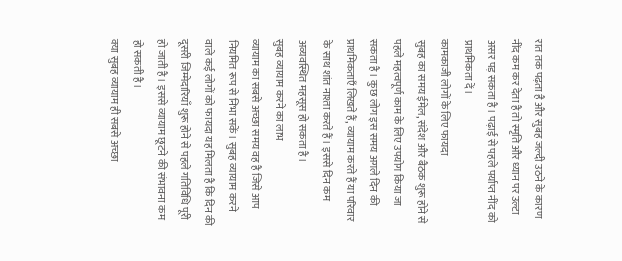रात तक पढ़ता है और सुबह जल्दी उठने के कारण नींद कम कर देता है तो स्मृति और ध्यान पर उल्टा असर पड़ सकता है। पढ़ाई से पहले पर्याप्त नींद को प्राथमिकता दें।
कामकाजी लोगों के लिए फायदा
सुबह का समय ईमेल, संदेश और बैठक शुरू होने से पहले महत्वपूर्ण काम के लिए उपयोग किया जा सकता है। कुछ लोग इस समय अगले दिन की प्राथमिकताएँ लिखते हैं, व्यायाम करते हैं या परिवार के साथ शांत नाश्ता करते हैं। इससे दिन कम अव्यवस्थित महसूस हो सकता है।
सुबह व्यायाम करने का लाभ
व्यायाम का सबसे अच्छा समय वह है जिसे आप नियमित रूप से निभा सकें। सुबह व्यायाम करने वाले कई लोगों को फायदा यह मिलता है कि दिन की दूसरी जिम्मेदारियाँ शुरू होने से पहले गतिविधि पूरी हो जाती है। इससे व्यायाम छूटने की संभावना कम हो सकती है।
क्या सुबह व्यायाम ही सबसे अच्छा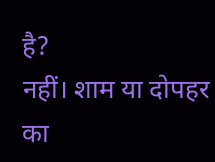है?
नहीं। शाम या दोपहर का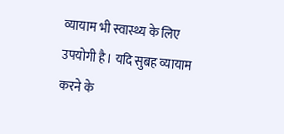व्यायाम भी स्वास्थ्य के लिए उपयोगी है। यदि सुबह व्यायाम करने के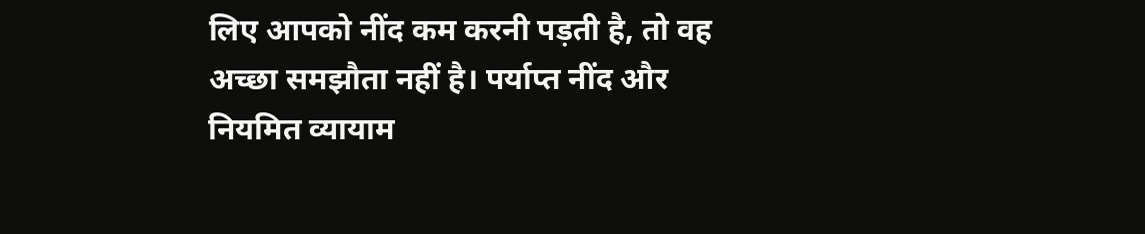लिए आपको नींद कम करनी पड़ती है, तो वह अच्छा समझौता नहीं है। पर्याप्त नींद और नियमित व्यायाम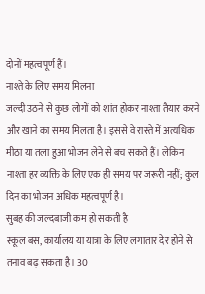दोनों महत्वपूर्ण हैं।
नाश्ते के लिए समय मिलना
जल्दी उठने से कुछ लोगों को शांत होकर नाश्ता तैयार करने और खाने का समय मिलता है। इससे वे रास्ते में अत्यधिक मीठा या तला हुआ भोजन लेने से बच सकते हैं। लेकिन नाश्ता हर व्यक्ति के लिए एक ही समय पर जरूरी नहीं; कुल दिन का भोजन अधिक महत्वपूर्ण है।
सुबह की जल्दबाजी कम हो सकती है
स्कूल बस, कार्यालय या यात्रा के लिए लगातार देर होने से तनाव बढ़ सकता है। 30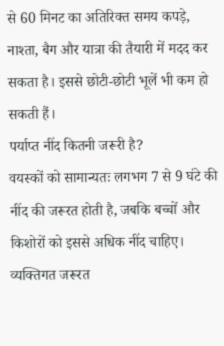से 60 मिनट का अतिरिक्त समय कपड़े, नाश्ता, बैग और यात्रा की तैयारी में मदद कर सकता है। इससे छोटी-छोटी भूलें भी कम हो सकती हैं।
पर्याप्त नींद कितनी जरूरी है?
वयस्कों को सामान्यतः लगभग 7 से 9 घंटे की नींद की जरूरत होती है, जबकि बच्चों और किशोरों को इससे अधिक नींद चाहिए। व्यक्तिगत जरूरत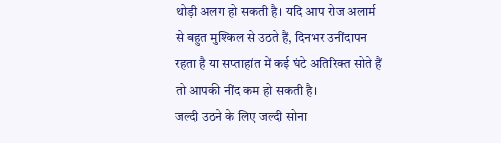थोड़ी अलग हो सकती है। यदि आप रोज अलार्म से बहुत मुश्किल से उठते हैं, दिनभर उनींदापन रहता है या सप्ताहांत में कई घंटे अतिरिक्त सोते हैं तो आपकी नींद कम हो सकती है।
जल्दी उठने के लिए जल्दी सोना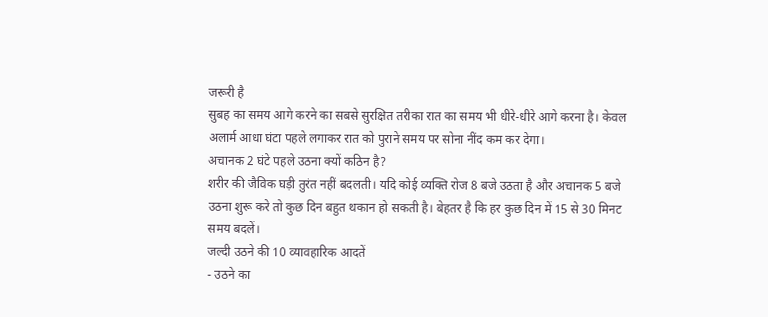जरूरी है
सुबह का समय आगे करने का सबसे सुरक्षित तरीका रात का समय भी धीरे-धीरे आगे करना है। केवल अलार्म आधा घंटा पहले लगाकर रात को पुराने समय पर सोना नींद कम कर देगा।
अचानक 2 घंटे पहले उठना क्यों कठिन है?
शरीर की जैविक घड़ी तुरंत नहीं बदलती। यदि कोई व्यक्ति रोज 8 बजे उठता है और अचानक 5 बजे उठना शुरू करे तो कुछ दिन बहुत थकान हो सकती है। बेहतर है कि हर कुछ दिन में 15 से 30 मिनट समय बदलें।
जल्दी उठने की 10 व्यावहारिक आदतें
- उठने का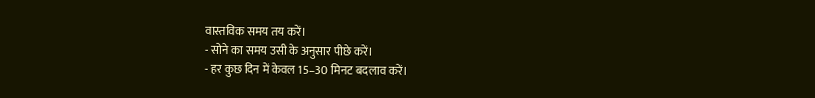वास्तविक समय तय करें।
- सोने का समय उसी के अनुसार पीछे करें।
- हर कुछ दिन में केवल 15–30 मिनट बदलाव करें।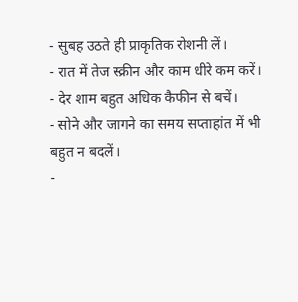- सुबह उठते ही प्राकृतिक रोशनी लें।
- रात में तेज स्क्रीन और काम धीरे कम करें।
- देर शाम बहुत अधिक कैफीन से बचें।
- सोने और जागने का समय सप्ताहांत में भी बहुत न बदलें।
-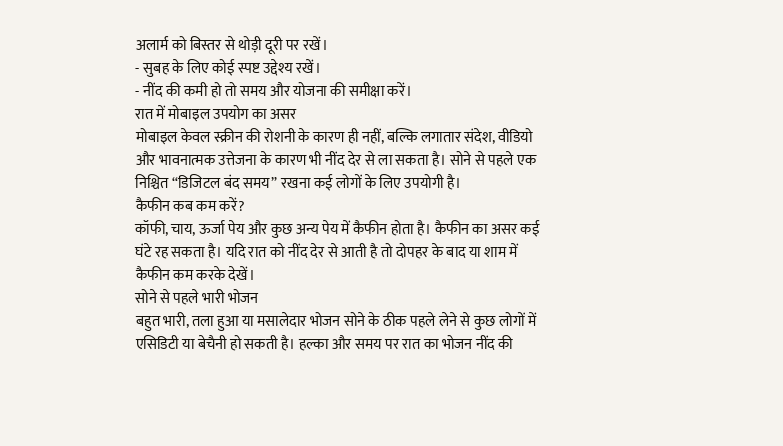अलार्म को बिस्तर से थोड़ी दूरी पर रखें।
- सुबह के लिए कोई स्पष्ट उद्देश्य रखें।
- नींद की कमी हो तो समय और योजना की समीक्षा करें।
रात में मोबाइल उपयोग का असर
मोबाइल केवल स्क्रीन की रोशनी के कारण ही नहीं, बल्कि लगातार संदेश, वीडियो और भावनात्मक उत्तेजना के कारण भी नींद देर से ला सकता है। सोने से पहले एक निश्चित “डिजिटल बंद समय” रखना कई लोगों के लिए उपयोगी है।
कैफीन कब कम करें?
कॉफी, चाय, ऊर्जा पेय और कुछ अन्य पेय में कैफीन होता है। कैफीन का असर कई घंटे रह सकता है। यदि रात को नींद देर से आती है तो दोपहर के बाद या शाम में कैफीन कम करके देखें।
सोने से पहले भारी भोजन
बहुत भारी, तला हुआ या मसालेदार भोजन सोने के ठीक पहले लेने से कुछ लोगों में एसिडिटी या बेचैनी हो सकती है। हल्का और समय पर रात का भोजन नींद की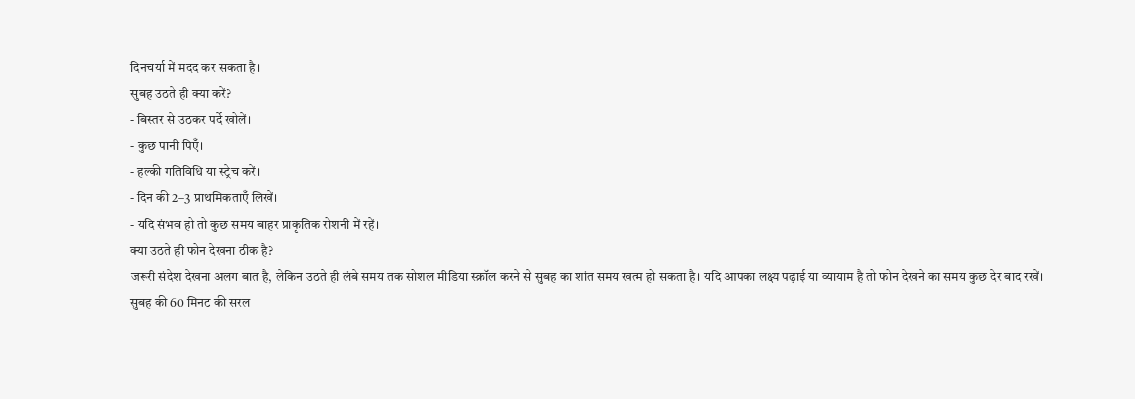दिनचर्या में मदद कर सकता है।
सुबह उठते ही क्या करें?
- बिस्तर से उठकर पर्दे खोलें।
- कुछ पानी पिएँ।
- हल्की गतिविधि या स्ट्रेच करें।
- दिन की 2–3 प्राथमिकताएँ लिखें।
- यदि संभव हो तो कुछ समय बाहर प्राकृतिक रोशनी में रहें।
क्या उठते ही फोन देखना ठीक है?
जरूरी संदेश देखना अलग बात है, लेकिन उठते ही लंबे समय तक सोशल मीडिया स्क्रॉल करने से सुबह का शांत समय खत्म हो सकता है। यदि आपका लक्ष्य पढ़ाई या व्यायाम है तो फोन देखने का समय कुछ देर बाद रखें।
सुबह की 60 मिनट की सरल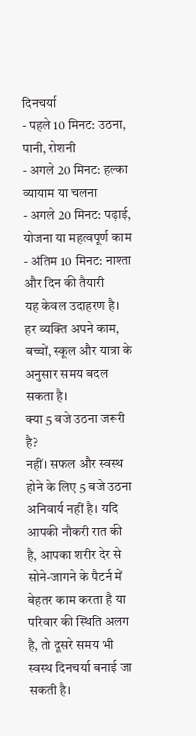दिनचर्या
- पहले 10 मिनट: उठना, पानी, रोशनी
- अगले 20 मिनट: हल्का व्यायाम या चलना
- अगले 20 मिनट: पढ़ाई, योजना या महत्वपूर्ण काम
- अंतिम 10 मिनट: नाश्ता और दिन की तैयारी
यह केवल उदाहरण है। हर व्यक्ति अपने काम, बच्चों, स्कूल और यात्रा के अनुसार समय बदल सकता है।
क्या 5 बजे उठना जरूरी है?
नहीं। सफल और स्वस्थ होने के लिए 5 बजे उठना अनिवार्य नहीं है। यदि आपकी नौकरी रात की है, आपका शरीर देर से सोने-जागने के पैटर्न में बेहतर काम करता है या परिवार की स्थिति अलग है, तो दूसरे समय भी स्वस्थ दिनचर्या बनाई जा सकती है।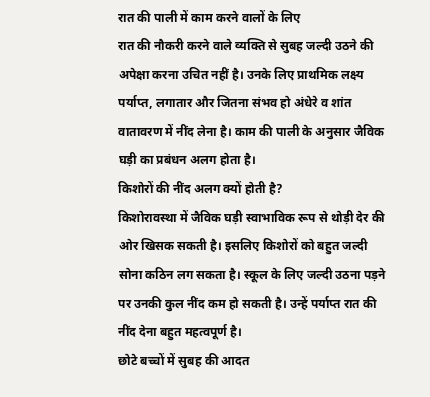रात की पाली में काम करने वालों के लिए
रात की नौकरी करने वाले व्यक्ति से सुबह जल्दी उठने की अपेक्षा करना उचित नहीं है। उनके लिए प्राथमिक लक्ष्य पर्याप्त, लगातार और जितना संभव हो अंधेरे व शांत वातावरण में नींद लेना है। काम की पाली के अनुसार जैविक घड़ी का प्रबंधन अलग होता है।
किशोरों की नींद अलग क्यों होती है?
किशोरावस्था में जैविक घड़ी स्वाभाविक रूप से थोड़ी देर की ओर खिसक सकती है। इसलिए किशोरों को बहुत जल्दी सोना कठिन लग सकता है। स्कूल के लिए जल्दी उठना पड़ने पर उनकी कुल नींद कम हो सकती है। उन्हें पर्याप्त रात की नींद देना बहुत महत्वपूर्ण है।
छोटे बच्चों में सुबह की आदत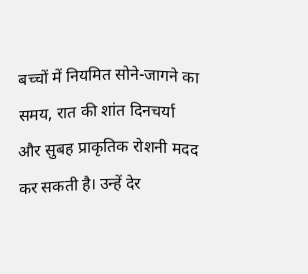बच्चों में नियमित सोने-जागने का समय, रात की शांत दिनचर्या और सुबह प्राकृतिक रोशनी मदद कर सकती है। उन्हें देर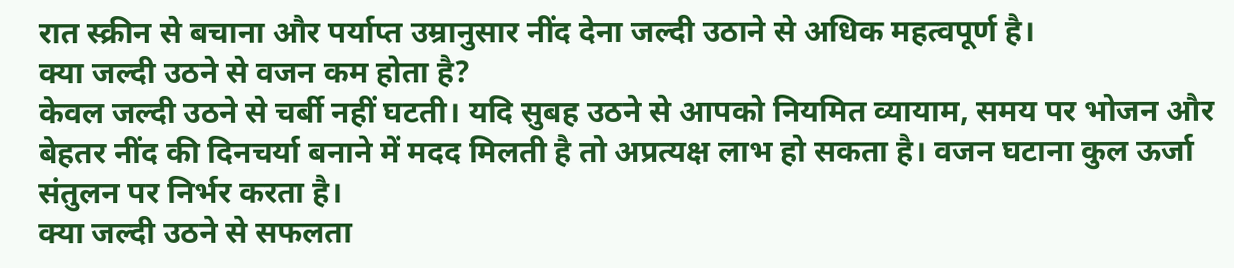रात स्क्रीन से बचाना और पर्याप्त उम्रानुसार नींद देना जल्दी उठाने से अधिक महत्वपूर्ण है।
क्या जल्दी उठने से वजन कम होता है?
केवल जल्दी उठने से चर्बी नहीं घटती। यदि सुबह उठने से आपको नियमित व्यायाम, समय पर भोजन और बेहतर नींद की दिनचर्या बनाने में मदद मिलती है तो अप्रत्यक्ष लाभ हो सकता है। वजन घटाना कुल ऊर्जा संतुलन पर निर्भर करता है।
क्या जल्दी उठने से सफलता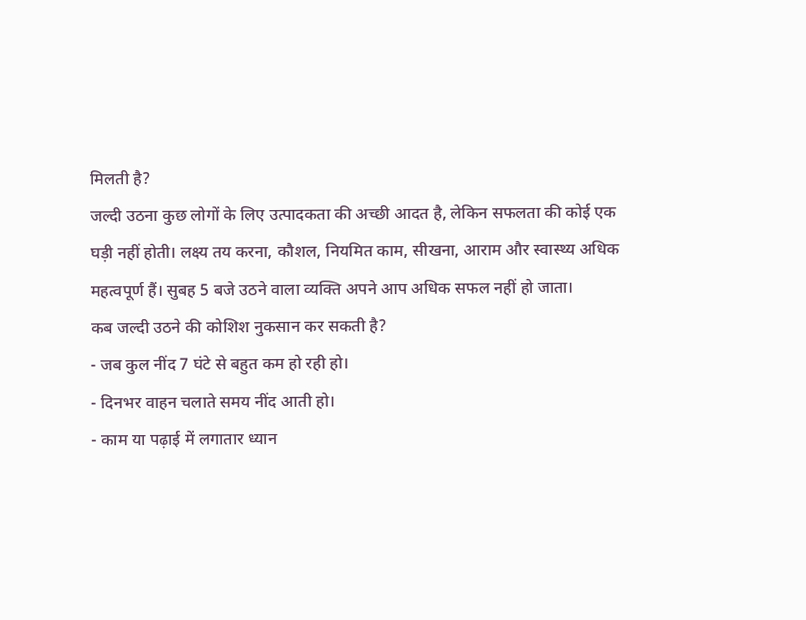मिलती है?
जल्दी उठना कुछ लोगों के लिए उत्पादकता की अच्छी आदत है, लेकिन सफलता की कोई एक घड़ी नहीं होती। लक्ष्य तय करना, कौशल, नियमित काम, सीखना, आराम और स्वास्थ्य अधिक महत्वपूर्ण हैं। सुबह 5 बजे उठने वाला व्यक्ति अपने आप अधिक सफल नहीं हो जाता।
कब जल्दी उठने की कोशिश नुकसान कर सकती है?
- जब कुल नींद 7 घंटे से बहुत कम हो रही हो।
- दिनभर वाहन चलाते समय नींद आती हो।
- काम या पढ़ाई में लगातार ध्यान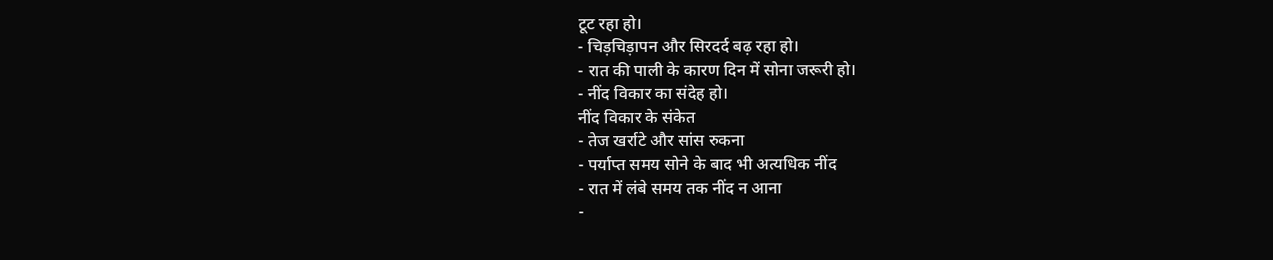टूट रहा हो।
- चिड़चिड़ापन और सिरदर्द बढ़ रहा हो।
- रात की पाली के कारण दिन में सोना जरूरी हो।
- नींद विकार का संदेह हो।
नींद विकार के संकेत
- तेज खर्राटे और सांस रुकना
- पर्याप्त समय सोने के बाद भी अत्यधिक नींद
- रात में लंबे समय तक नींद न आना
-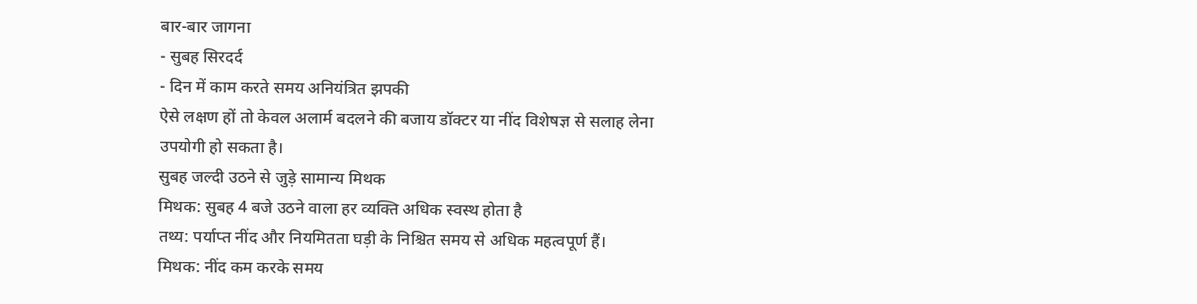बार-बार जागना
- सुबह सिरदर्द
- दिन में काम करते समय अनियंत्रित झपकी
ऐसे लक्षण हों तो केवल अलार्म बदलने की बजाय डॉक्टर या नींद विशेषज्ञ से सलाह लेना उपयोगी हो सकता है।
सुबह जल्दी उठने से जुड़े सामान्य मिथक
मिथक: सुबह 4 बजे उठने वाला हर व्यक्ति अधिक स्वस्थ होता है
तथ्य: पर्याप्त नींद और नियमितता घड़ी के निश्चित समय से अधिक महत्वपूर्ण हैं।
मिथक: नींद कम करके समय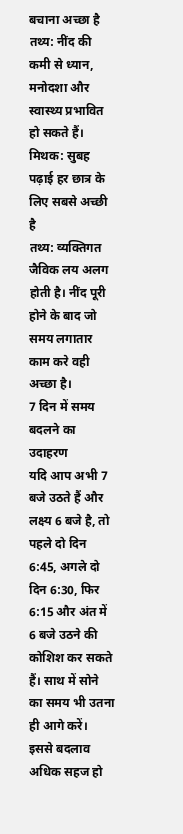बचाना अच्छा है
तथ्य: नींद की कमी से ध्यान, मनोदशा और स्वास्थ्य प्रभावित हो सकते हैं।
मिथक: सुबह पढ़ाई हर छात्र के लिए सबसे अच्छी है
तथ्य: व्यक्तिगत जैविक लय अलग होती है। नींद पूरी होने के बाद जो समय लगातार काम करे वही अच्छा है।
7 दिन में समय बदलने का उदाहरण
यदि आप अभी 7 बजे उठते हैं और लक्ष्य 6 बजे है, तो पहले दो दिन 6:45, अगले दो दिन 6:30, फिर 6:15 और अंत में 6 बजे उठने की कोशिश कर सकते हैं। साथ में सोने का समय भी उतना ही आगे करें। इससे बदलाव अधिक सहज हो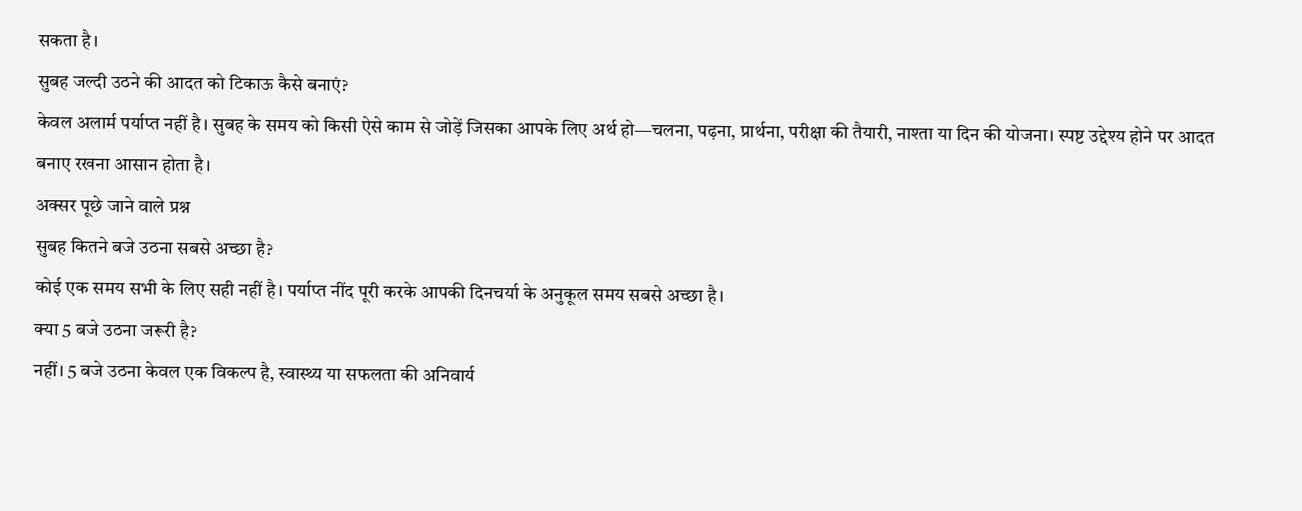सकता है।
सुबह जल्दी उठने की आदत को टिकाऊ कैसे बनाएं?
केवल अलार्म पर्याप्त नहीं है। सुबह के समय को किसी ऐसे काम से जोड़ें जिसका आपके लिए अर्थ हो—चलना, पढ़ना, प्रार्थना, परीक्षा की तैयारी, नाश्ता या दिन की योजना। स्पष्ट उद्देश्य होने पर आदत बनाए रखना आसान होता है।
अक्सर पूछे जाने वाले प्रश्न
सुबह कितने बजे उठना सबसे अच्छा है?
कोई एक समय सभी के लिए सही नहीं है। पर्याप्त नींद पूरी करके आपकी दिनचर्या के अनुकूल समय सबसे अच्छा है।
क्या 5 बजे उठना जरूरी है?
नहीं। 5 बजे उठना केवल एक विकल्प है, स्वास्थ्य या सफलता की अनिवार्य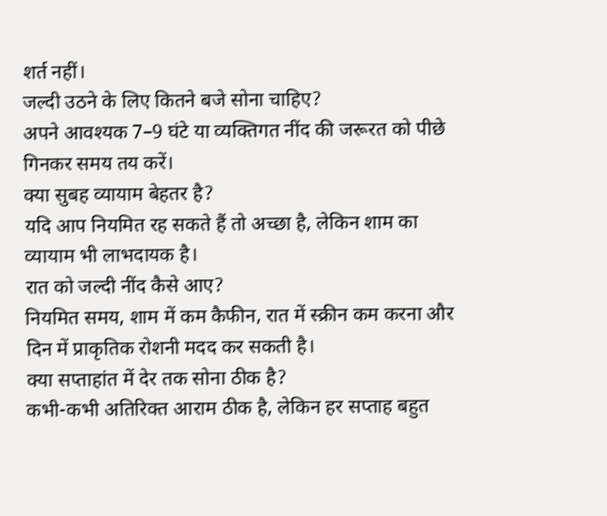शर्त नहीं।
जल्दी उठने के लिए कितने बजे सोना चाहिए?
अपने आवश्यक 7–9 घंटे या व्यक्तिगत नींद की जरूरत को पीछे गिनकर समय तय करें।
क्या सुबह व्यायाम बेहतर है?
यदि आप नियमित रह सकते हैं तो अच्छा है, लेकिन शाम का व्यायाम भी लाभदायक है।
रात को जल्दी नींद कैसे आए?
नियमित समय, शाम में कम कैफीन, रात में स्क्रीन कम करना और दिन में प्राकृतिक रोशनी मदद कर सकती है।
क्या सप्ताहांत में देर तक सोना ठीक है?
कभी-कभी अतिरिक्त आराम ठीक है, लेकिन हर सप्ताह बहुत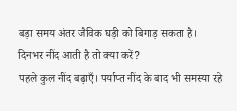बड़ा समय अंतर जैविक घड़ी को बिगाड़ सकता है।
दिनभर नींद आती है तो क्या करें?
पहले कुल नींद बढ़ाएँ। पर्याप्त नींद के बाद भी समस्या रहे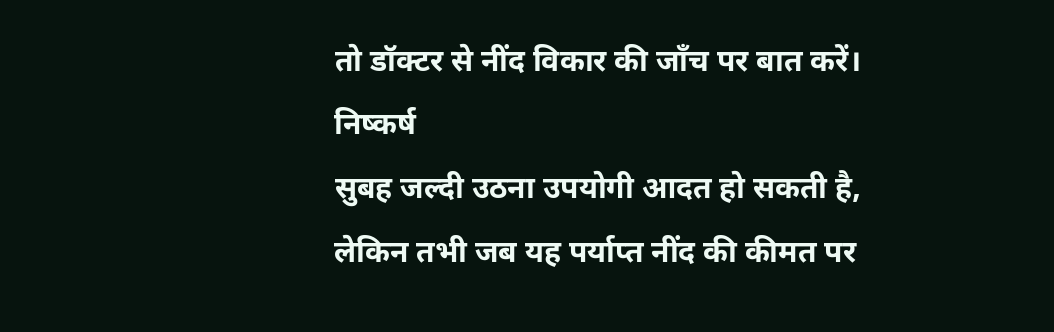तो डॉक्टर से नींद विकार की जाँच पर बात करें।
निष्कर्ष
सुबह जल्दी उठना उपयोगी आदत हो सकती है, लेकिन तभी जब यह पर्याप्त नींद की कीमत पर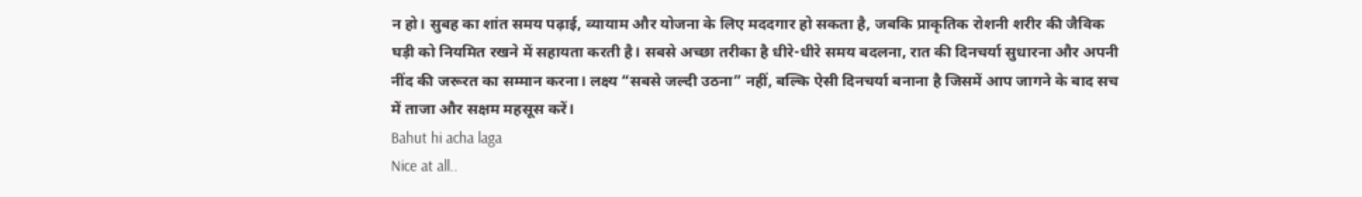न हो। सुबह का शांत समय पढ़ाई, व्यायाम और योजना के लिए मददगार हो सकता है, जबकि प्राकृतिक रोशनी शरीर की जैविक घड़ी को नियमित रखने में सहायता करती है। सबसे अच्छा तरीका है धीरे-धीरे समय बदलना, रात की दिनचर्या सुधारना और अपनी नींद की जरूरत का सम्मान करना। लक्ष्य “सबसे जल्दी उठना” नहीं, बल्कि ऐसी दिनचर्या बनाना है जिसमें आप जागने के बाद सच में ताजा और सक्षम महसूस करें।
Bahut hi acha laga
Nice at all..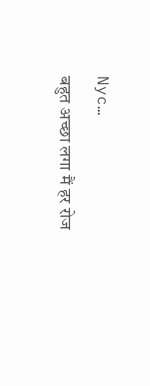Nyc…
बहुत अच्छा लगा मैं हर रोज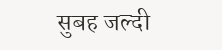सुबह जल्दी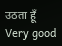उठता हूँ
Very good